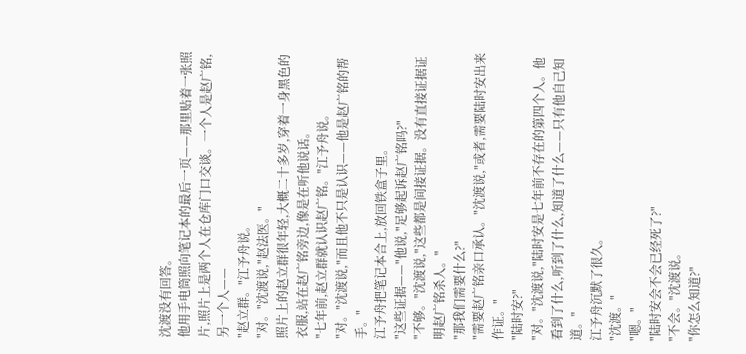沈渡没有回答。
他用手电筒照向笔记本的最后一页——那里贴着一张照片,照片上是两个人在仓库门口交谈。一个人是赵广铭,另一个人——
"赵立群。"江予舟说。
"对。"沈渡说,"赵法医。"
照片上的赵立群很年轻,大概二十多岁,穿着一身黑色的衣服,站在赵广铭旁边,像是在听他说话。
"七年前,赵立群就认识赵广铭。"江予舟说。
"对。"沈渡说,"而且他不只是认识——他是赵广铭的帮手。"
江予舟把笔记本合上,放回铁盒子里。
"这些证据——"他说,"足够起诉赵广铭吗?"
"不够。"沈渡说,"这些都是间接证据。没有直接证据证明赵广铭杀人。"
"那我们需要什么?"
"需要赵广铭亲口承认。"沈渡说,"或者,需要陆时安出来作证。"
"陆时安?"
"对。"沈渡说,"陆时安是七年前不存在的第四个人。他看到了什么,听到了什么,知道了什么——只有他自己知道。"
江予舟沉默了很久。
"沈渡。"
"嗯。"
"陆时安会不会已经死了?"
"不会。"沈渡说。
"你怎么知道?"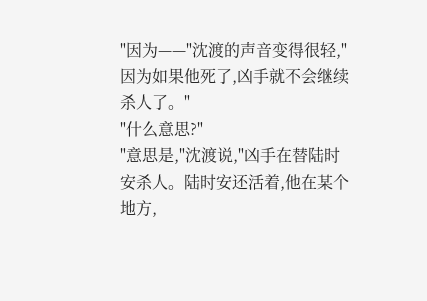"因为——"沈渡的声音变得很轻,"因为如果他死了,凶手就不会继续杀人了。"
"什么意思?"
"意思是,"沈渡说,"凶手在替陆时安杀人。陆时安还活着,他在某个地方,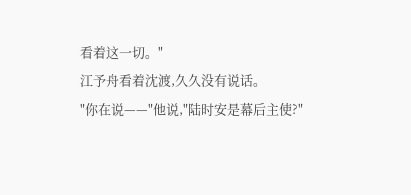看着这一切。"
江予舟看着沈渡,久久没有说话。
"你在说——"他说,"陆时安是幕后主使?"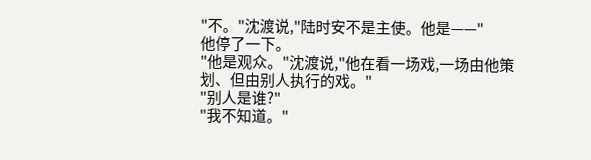"不。"沈渡说,"陆时安不是主使。他是——"
他停了一下。
"他是观众。"沈渡说,"他在看一场戏,一场由他策划、但由别人执行的戏。"
"别人是谁?"
"我不知道。"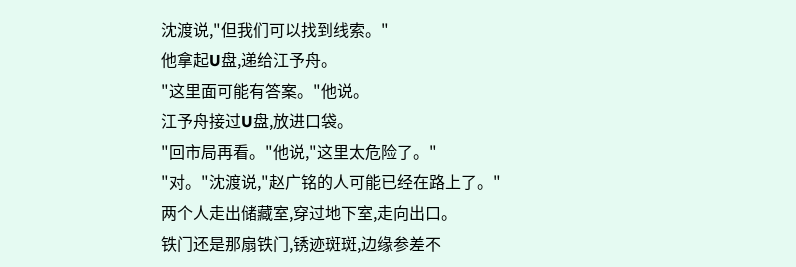沈渡说,"但我们可以找到线索。"
他拿起U盘,递给江予舟。
"这里面可能有答案。"他说。
江予舟接过U盘,放进口袋。
"回市局再看。"他说,"这里太危险了。"
"对。"沈渡说,"赵广铭的人可能已经在路上了。"
两个人走出储藏室,穿过地下室,走向出口。
铁门还是那扇铁门,锈迹斑斑,边缘参差不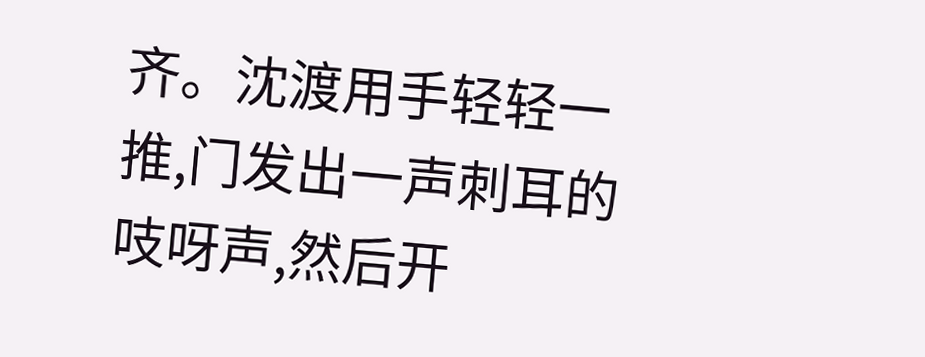齐。沈渡用手轻轻一推,门发出一声刺耳的吱呀声,然后开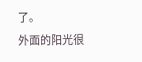了。
外面的阳光很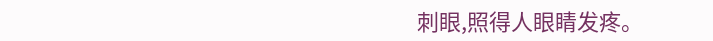刺眼,照得人眼睛发疼。